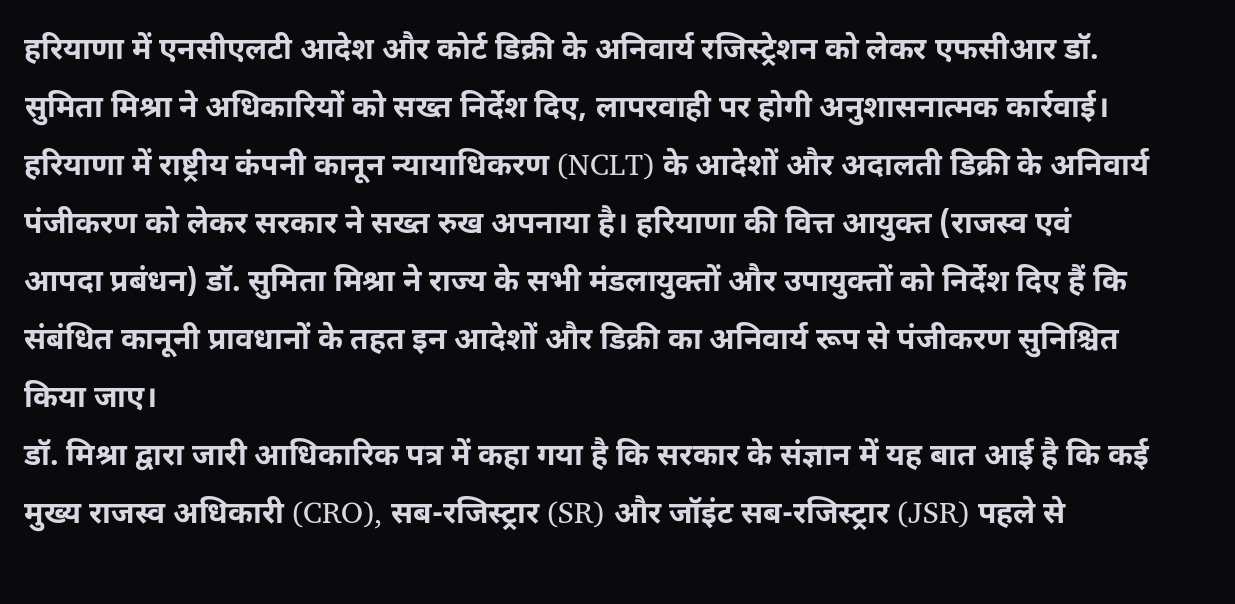हरियाणा में एनसीएलटी आदेश और कोर्ट डिक्री के अनिवार्य रजिस्ट्रेशन को लेकर एफसीआर डॉ. सुमिता मिश्रा ने अधिकारियों को सख्त निर्देश दिए, लापरवाही पर होगी अनुशासनात्मक कार्रवाई।
हरियाणा में राष्ट्रीय कंपनी कानून न्यायाधिकरण (NCLT) के आदेशों और अदालती डिक्री के अनिवार्य पंजीकरण को लेकर सरकार ने सख्त रुख अपनाया है। हरियाणा की वित्त आयुक्त (राजस्व एवं आपदा प्रबंधन) डॉ. सुमिता मिश्रा ने राज्य के सभी मंडलायुक्तों और उपायुक्तों को निर्देश दिए हैं कि संबंधित कानूनी प्रावधानों के तहत इन आदेशों और डिक्री का अनिवार्य रूप से पंजीकरण सुनिश्चित किया जाए।
डॉ. मिश्रा द्वारा जारी आधिकारिक पत्र में कहा गया है कि सरकार के संज्ञान में यह बात आई है कि कई मुख्य राजस्व अधिकारी (CRO), सब-रजिस्ट्रार (SR) और जॉइंट सब-रजिस्ट्रार (JSR) पहले से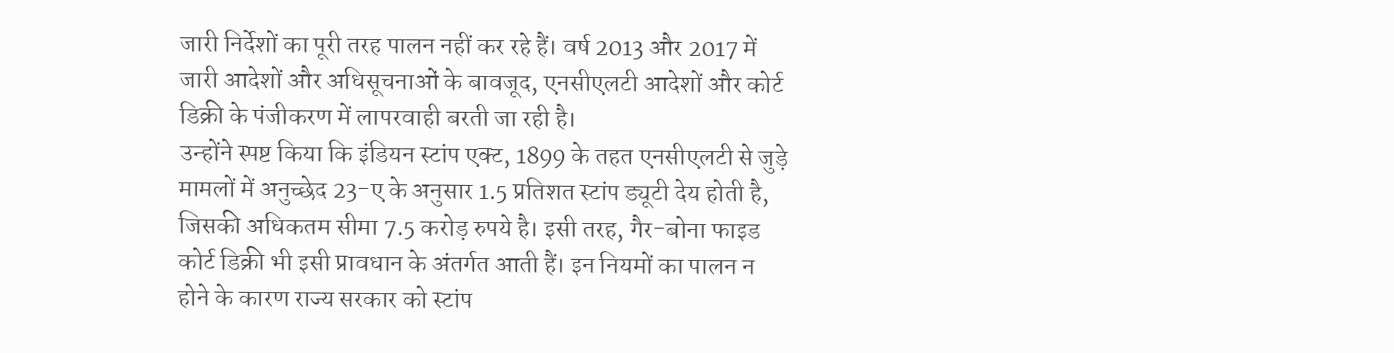जारी निर्देशों का पूरी तरह पालन नहीं कर रहे हैं। वर्ष 2013 और 2017 में जारी आदेशों और अधिसूचनाओं के बावजूद, एनसीएलटी आदेशों और कोर्ट डिक्री के पंजीकरण में लापरवाही बरती जा रही है।
उन्होंने स्पष्ट किया कि इंडियन स्टांप एक्ट, 1899 के तहत एनसीएलटी से जुड़े मामलों में अनुच्छेद 23-ए के अनुसार 1.5 प्रतिशत स्टांप ड्यूटी देय होती है, जिसकी अधिकतम सीमा 7.5 करोड़ रुपये है। इसी तरह, गैर-बोना फाइड कोर्ट डिक्री भी इसी प्रावधान के अंतर्गत आती हैं। इन नियमों का पालन न होने के कारण राज्य सरकार को स्टांप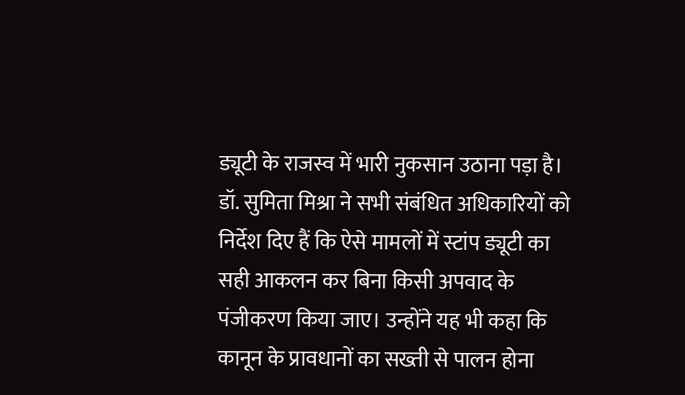ड्यूटी के राजस्व में भारी नुकसान उठाना पड़ा है।
डॉ. सुमिता मिश्रा ने सभी संबंधित अधिकारियों को निर्देश दिए हैं कि ऐसे मामलों में स्टांप ड्यूटी का सही आकलन कर बिना किसी अपवाद के पंजीकरण किया जाए। उन्होंने यह भी कहा कि कानून के प्रावधानों का सख्ती से पालन होना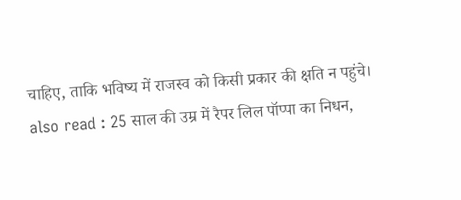चाहिए, ताकि भविष्य में राजस्व को किसी प्रकार की क्षति न पहुंचे।
also read : 25 साल की उम्र में रैपर लिल पॉप्पा का निधन,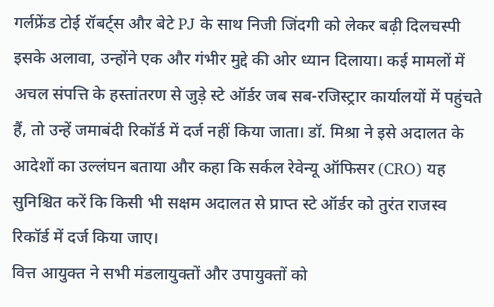गर्लफ्रेंड टोई रॉबर्ट्स और बेटे PJ के साथ निजी जिंदगी को लेकर बढ़ी दिलचस्पी
इसके अलावा, उन्होंने एक और गंभीर मुद्दे की ओर ध्यान दिलाया। कई मामलों में अचल संपत्ति के हस्तांतरण से जुड़े स्टे ऑर्डर जब सब-रजिस्ट्रार कार्यालयों में पहुंचते हैं, तो उन्हें जमाबंदी रिकॉर्ड में दर्ज नहीं किया जाता। डॉ. मिश्रा ने इसे अदालत के आदेशों का उल्लंघन बताया और कहा कि सर्कल रेवेन्यू ऑफिसर (CRO) यह सुनिश्चित करें कि किसी भी सक्षम अदालत से प्राप्त स्टे ऑर्डर को तुरंत राजस्व रिकॉर्ड में दर्ज किया जाए।
वित्त आयुक्त ने सभी मंडलायुक्तों और उपायुक्तों को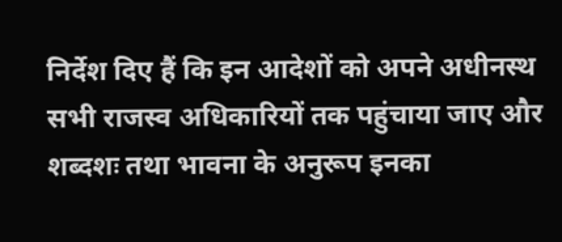निर्देश दिए हैं कि इन आदेशों को अपने अधीनस्थ सभी राजस्व अधिकारियों तक पहुंचाया जाए और शब्दशः तथा भावना के अनुरूप इनका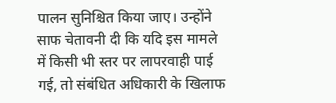पालन सुनिश्चित किया जाए। उन्होंने साफ चेतावनी दी कि यदि इस मामले में किसी भी स्तर पर लापरवाही पाई गई, तो संबंधित अधिकारी के खिलाफ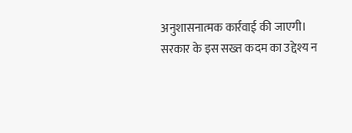अनुशासनात्मक कार्रवाई की जाएगी।
सरकार के इस सख्त कदम का उद्देश्य न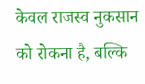केवल राजस्व नुकसान को रोकना है, बल्कि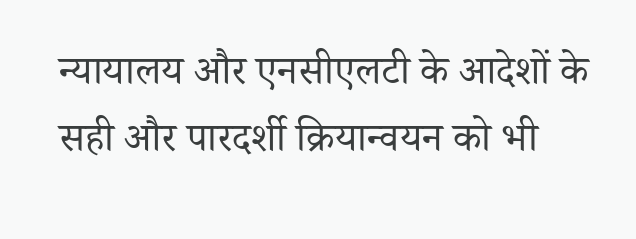न्यायालय और एनसीएलटी के आदेशों के सही और पारदर्शी क्रियान्वयन को भी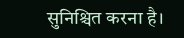सुनिश्चित करना है।